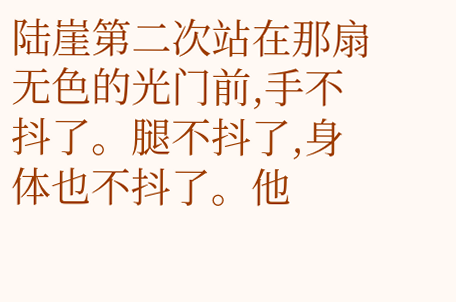陆崖第二次站在那扇无色的光门前,手不抖了。腿不抖了,身体也不抖了。他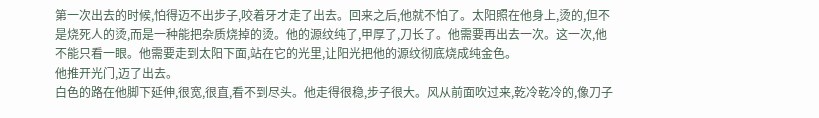第一次出去的时候,怕得迈不出步子,咬着牙才走了出去。回来之后,他就不怕了。太阳照在他身上,烫的,但不是烧死人的烫,而是一种能把杂质烧掉的烫。他的源纹纯了,甲厚了,刀长了。他需要再出去一次。这一次,他不能只看一眼。他需要走到太阳下面,站在它的光里,让阳光把他的源纹彻底烧成纯金色。
他推开光门,迈了出去。
白色的路在他脚下延伸,很宽,很直,看不到尽头。他走得很稳,步子很大。风从前面吹过来,乾冷乾冷的,像刀子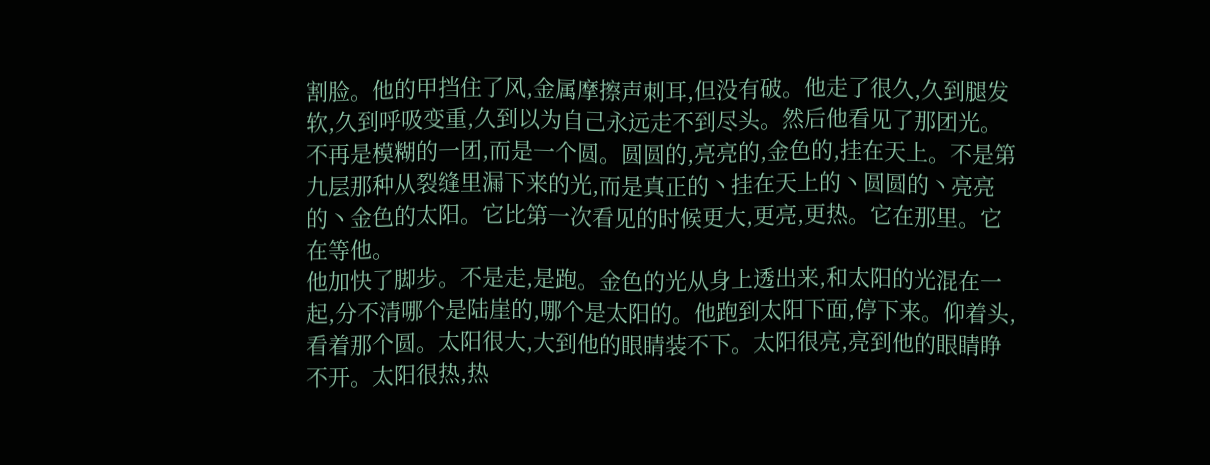割脸。他的甲挡住了风,金属摩擦声刺耳,但没有破。他走了很久,久到腿发软,久到呼吸变重,久到以为自己永远走不到尽头。然后他看见了那团光。不再是模糊的一团,而是一个圆。圆圆的,亮亮的,金色的,挂在天上。不是第九层那种从裂缝里漏下来的光,而是真正的丶挂在天上的丶圆圆的丶亮亮的丶金色的太阳。它比第一次看见的时候更大,更亮,更热。它在那里。它在等他。
他加快了脚步。不是走,是跑。金色的光从身上透出来,和太阳的光混在一起,分不清哪个是陆崖的,哪个是太阳的。他跑到太阳下面,停下来。仰着头,看着那个圆。太阳很大,大到他的眼睛装不下。太阳很亮,亮到他的眼睛睁不开。太阳很热,热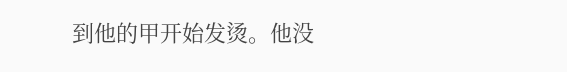到他的甲开始发烫。他没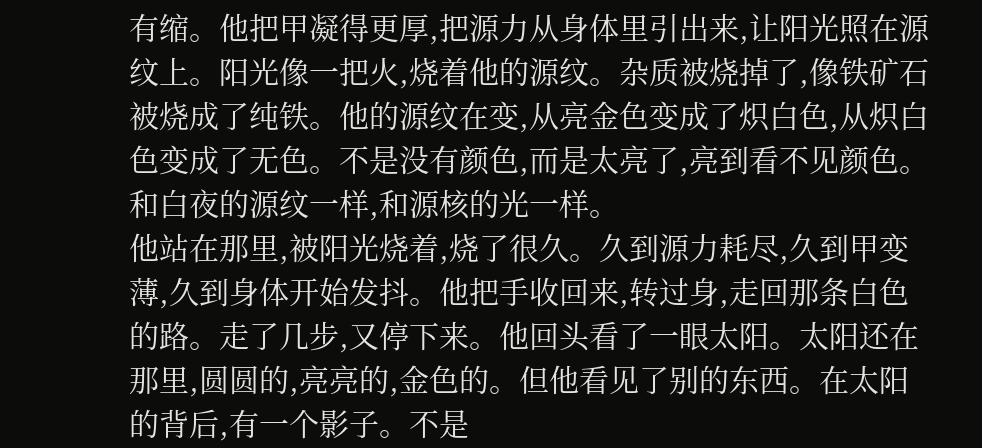有缩。他把甲凝得更厚,把源力从身体里引出来,让阳光照在源纹上。阳光像一把火,烧着他的源纹。杂质被烧掉了,像铁矿石被烧成了纯铁。他的源纹在变,从亮金色变成了炽白色,从炽白色变成了无色。不是没有颜色,而是太亮了,亮到看不见颜色。和白夜的源纹一样,和源核的光一样。
他站在那里,被阳光烧着,烧了很久。久到源力耗尽,久到甲变薄,久到身体开始发抖。他把手收回来,转过身,走回那条白色的路。走了几步,又停下来。他回头看了一眼太阳。太阳还在那里,圆圆的,亮亮的,金色的。但他看见了别的东西。在太阳的背后,有一个影子。不是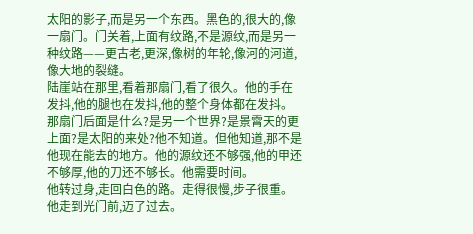太阳的影子,而是另一个东西。黑色的,很大的,像一扇门。门关着,上面有纹路,不是源纹,而是另一种纹路——更古老,更深,像树的年轮,像河的河道,像大地的裂缝。
陆崖站在那里,看着那扇门,看了很久。他的手在发抖,他的腿也在发抖,他的整个身体都在发抖。那扇门后面是什么?是另一个世界?是景霄天的更上面?是太阳的来处?他不知道。但他知道,那不是他现在能去的地方。他的源纹还不够强,他的甲还不够厚,他的刀还不够长。他需要时间。
他转过身,走回白色的路。走得很慢,步子很重。他走到光门前,迈了过去。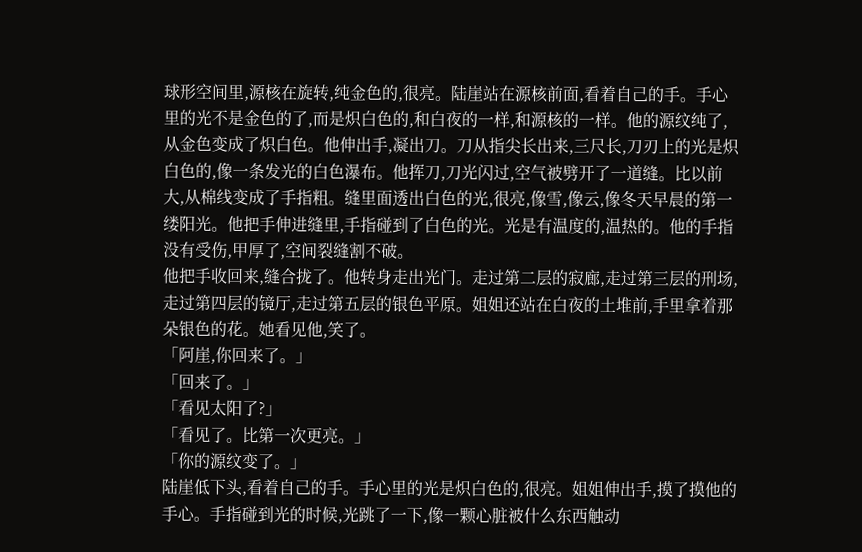球形空间里,源核在旋转,纯金色的,很亮。陆崖站在源核前面,看着自己的手。手心里的光不是金色的了,而是炽白色的,和白夜的一样,和源核的一样。他的源纹纯了,从金色变成了炽白色。他伸出手,凝出刀。刀从指尖长出来,三尺长,刀刃上的光是炽白色的,像一条发光的白色瀑布。他挥刀,刀光闪过,空气被劈开了一道缝。比以前大,从棉线变成了手指粗。缝里面透出白色的光,很亮,像雪,像云,像冬天早晨的第一缕阳光。他把手伸进缝里,手指碰到了白色的光。光是有温度的,温热的。他的手指没有受伤,甲厚了,空间裂缝割不破。
他把手收回来,缝合拢了。他转身走出光门。走过第二层的寂廊,走过第三层的刑场,走过第四层的镜厅,走过第五层的银色平原。姐姐还站在白夜的土堆前,手里拿着那朵银色的花。她看见他,笑了。
「阿崖,你回来了。」
「回来了。」
「看见太阳了?」
「看见了。比第一次更亮。」
「你的源纹变了。」
陆崖低下头,看着自己的手。手心里的光是炽白色的,很亮。姐姐伸出手,摸了摸他的手心。手指碰到光的时候,光跳了一下,像一颗心脏被什么东西触动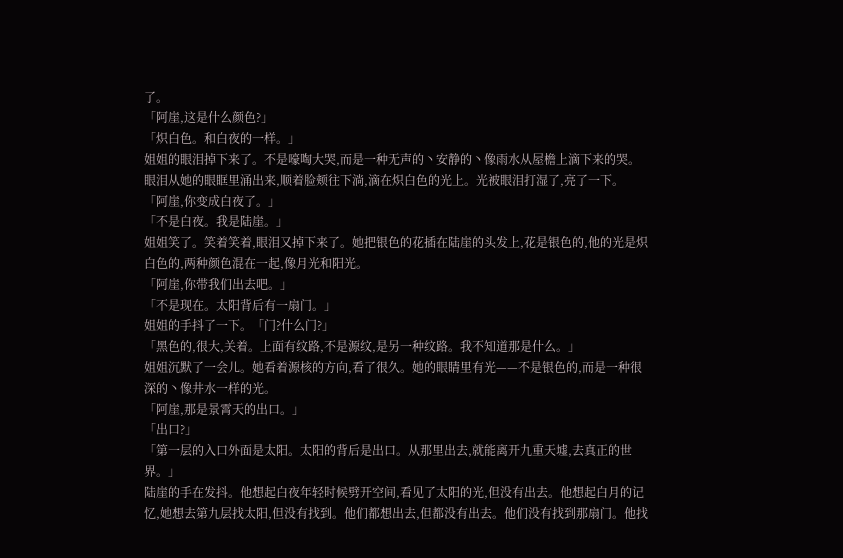了。
「阿崖,这是什么颜色?」
「炽白色。和白夜的一样。」
姐姐的眼泪掉下来了。不是嚎啕大哭,而是一种无声的丶安静的丶像雨水从屋檐上滴下来的哭。眼泪从她的眼眶里涌出来,顺着脸颊往下淌,滴在炽白色的光上。光被眼泪打湿了,亮了一下。
「阿崖,你变成白夜了。」
「不是白夜。我是陆崖。」
姐姐笑了。笑着笑着,眼泪又掉下来了。她把银色的花插在陆崖的头发上,花是银色的,他的光是炽白色的,两种颜色混在一起,像月光和阳光。
「阿崖,你带我们出去吧。」
「不是现在。太阳背后有一扇门。」
姐姐的手抖了一下。「门?什么门?」
「黑色的,很大,关着。上面有纹路,不是源纹,是另一种纹路。我不知道那是什么。」
姐姐沉默了一会儿。她看着源核的方向,看了很久。她的眼睛里有光——不是银色的,而是一种很深的丶像井水一样的光。
「阿崖,那是景霄天的出口。」
「出口?」
「第一层的入口外面是太阳。太阳的背后是出口。从那里出去,就能离开九重天墟,去真正的世界。」
陆崖的手在发抖。他想起白夜年轻时候劈开空间,看见了太阳的光,但没有出去。他想起白月的记忆,她想去第九层找太阳,但没有找到。他们都想出去,但都没有出去。他们没有找到那扇门。他找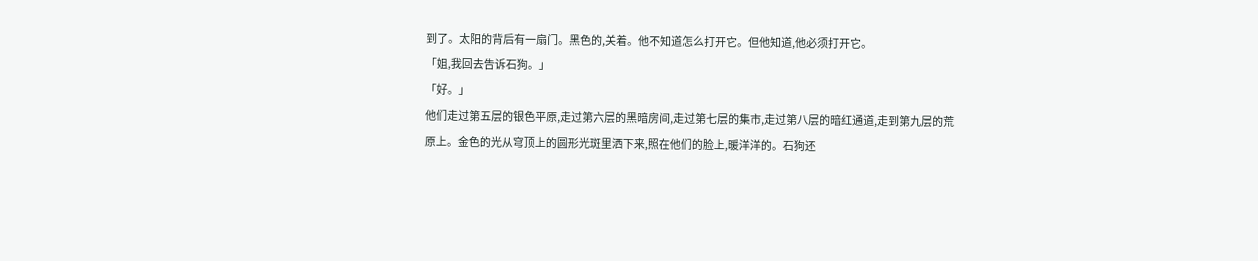到了。太阳的背后有一扇门。黑色的,关着。他不知道怎么打开它。但他知道,他必须打开它。
「姐,我回去告诉石狗。」
「好。」
他们走过第五层的银色平原,走过第六层的黑暗房间,走过第七层的集市,走过第八层的暗红通道,走到第九层的荒原上。金色的光从穹顶上的圆形光斑里洒下来,照在他们的脸上,暖洋洋的。石狗还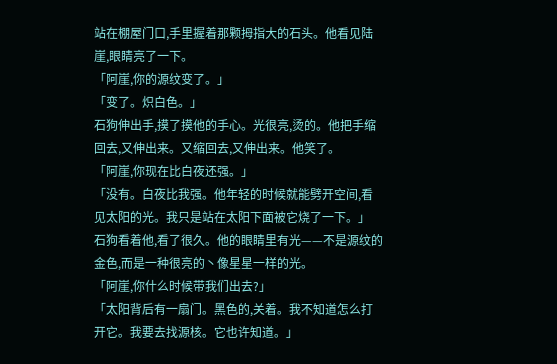站在棚屋门口,手里握着那颗拇指大的石头。他看见陆崖,眼睛亮了一下。
「阿崖,你的源纹变了。」
「变了。炽白色。」
石狗伸出手,摸了摸他的手心。光很亮,烫的。他把手缩回去,又伸出来。又缩回去,又伸出来。他笑了。
「阿崖,你现在比白夜还强。」
「没有。白夜比我强。他年轻的时候就能劈开空间,看见太阳的光。我只是站在太阳下面被它烧了一下。」
石狗看着他,看了很久。他的眼睛里有光——不是源纹的金色,而是一种很亮的丶像星星一样的光。
「阿崖,你什么时候带我们出去?」
「太阳背后有一扇门。黑色的,关着。我不知道怎么打开它。我要去找源核。它也许知道。」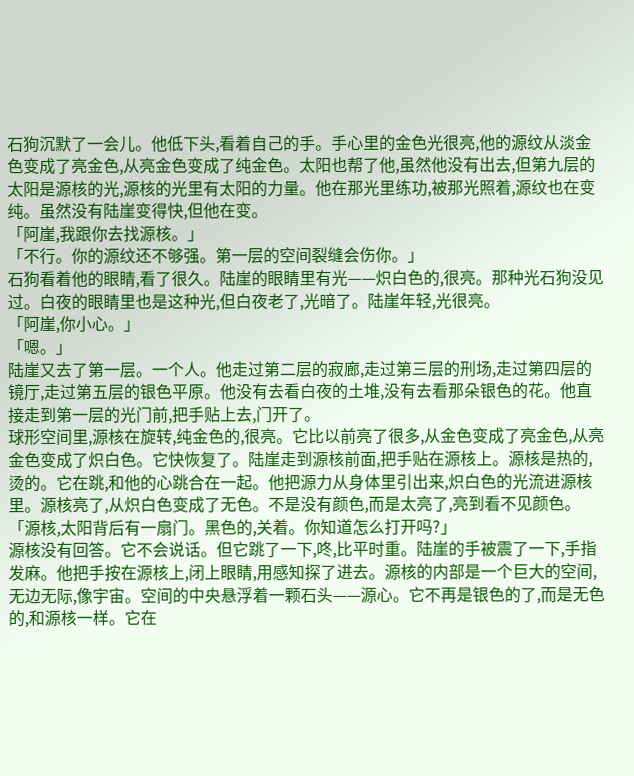石狗沉默了一会儿。他低下头,看着自己的手。手心里的金色光很亮,他的源纹从淡金色变成了亮金色,从亮金色变成了纯金色。太阳也帮了他,虽然他没有出去,但第九层的太阳是源核的光,源核的光里有太阳的力量。他在那光里练功,被那光照着,源纹也在变纯。虽然没有陆崖变得快,但他在变。
「阿崖,我跟你去找源核。」
「不行。你的源纹还不够强。第一层的空间裂缝会伤你。」
石狗看着他的眼睛,看了很久。陆崖的眼睛里有光——炽白色的,很亮。那种光石狗没见过。白夜的眼睛里也是这种光,但白夜老了,光暗了。陆崖年轻,光很亮。
「阿崖,你小心。」
「嗯。」
陆崖又去了第一层。一个人。他走过第二层的寂廊,走过第三层的刑场,走过第四层的镜厅,走过第五层的银色平原。他没有去看白夜的土堆,没有去看那朵银色的花。他直接走到第一层的光门前,把手贴上去,门开了。
球形空间里,源核在旋转,纯金色的,很亮。它比以前亮了很多,从金色变成了亮金色,从亮金色变成了炽白色。它快恢复了。陆崖走到源核前面,把手贴在源核上。源核是热的,烫的。它在跳,和他的心跳合在一起。他把源力从身体里引出来,炽白色的光流进源核里。源核亮了,从炽白色变成了无色。不是没有颜色,而是太亮了,亮到看不见颜色。
「源核,太阳背后有一扇门。黑色的,关着。你知道怎么打开吗?」
源核没有回答。它不会说话。但它跳了一下,咚,比平时重。陆崖的手被震了一下,手指发麻。他把手按在源核上,闭上眼睛,用感知探了进去。源核的内部是一个巨大的空间,无边无际,像宇宙。空间的中央悬浮着一颗石头——源心。它不再是银色的了,而是无色的,和源核一样。它在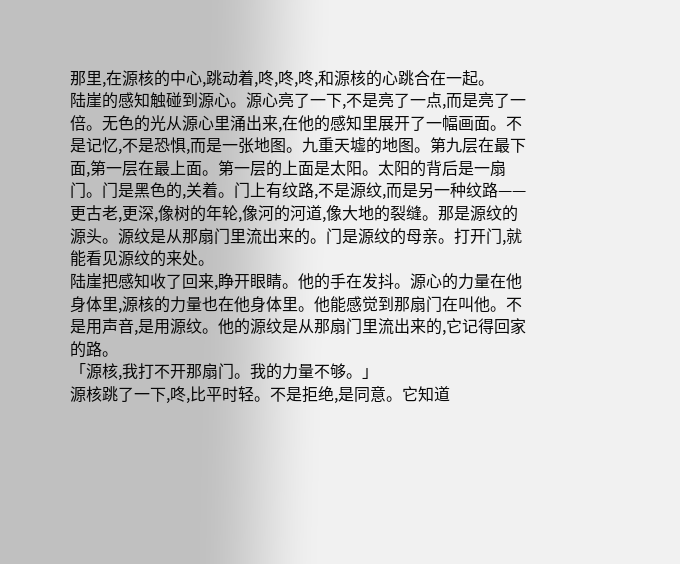那里,在源核的中心,跳动着,咚,咚,咚,和源核的心跳合在一起。
陆崖的感知触碰到源心。源心亮了一下,不是亮了一点,而是亮了一倍。无色的光从源心里涌出来,在他的感知里展开了一幅画面。不是记忆,不是恐惧,而是一张地图。九重天墟的地图。第九层在最下面,第一层在最上面。第一层的上面是太阳。太阳的背后是一扇门。门是黑色的,关着。门上有纹路,不是源纹,而是另一种纹路——更古老,更深,像树的年轮,像河的河道,像大地的裂缝。那是源纹的源头。源纹是从那扇门里流出来的。门是源纹的母亲。打开门,就能看见源纹的来处。
陆崖把感知收了回来,睁开眼睛。他的手在发抖。源心的力量在他身体里,源核的力量也在他身体里。他能感觉到那扇门在叫他。不是用声音,是用源纹。他的源纹是从那扇门里流出来的,它记得回家的路。
「源核,我打不开那扇门。我的力量不够。」
源核跳了一下,咚,比平时轻。不是拒绝,是同意。它知道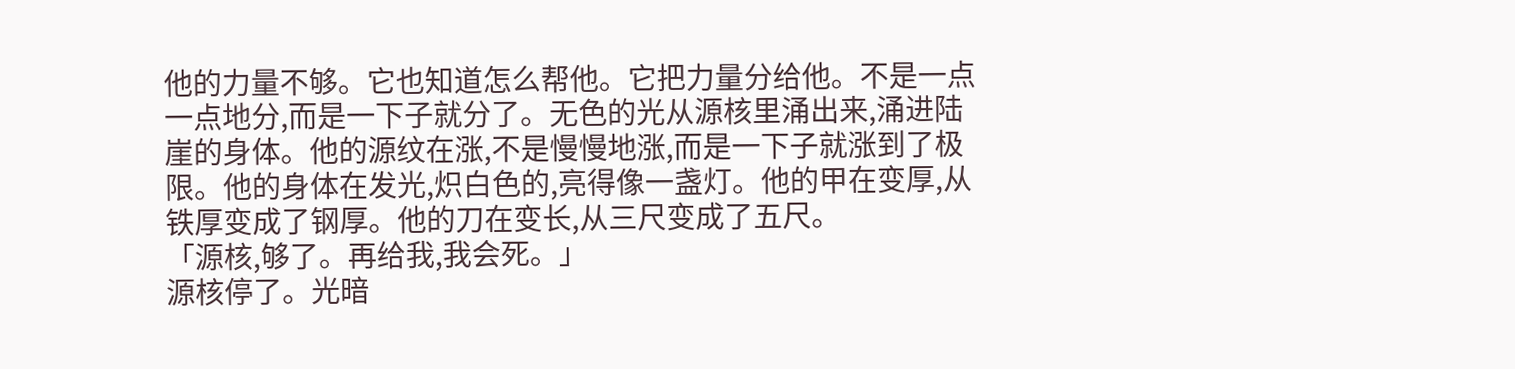他的力量不够。它也知道怎么帮他。它把力量分给他。不是一点一点地分,而是一下子就分了。无色的光从源核里涌出来,涌进陆崖的身体。他的源纹在涨,不是慢慢地涨,而是一下子就涨到了极限。他的身体在发光,炽白色的,亮得像一盏灯。他的甲在变厚,从铁厚变成了钢厚。他的刀在变长,从三尺变成了五尺。
「源核,够了。再给我,我会死。」
源核停了。光暗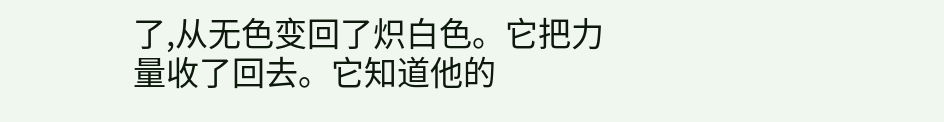了,从无色变回了炽白色。它把力量收了回去。它知道他的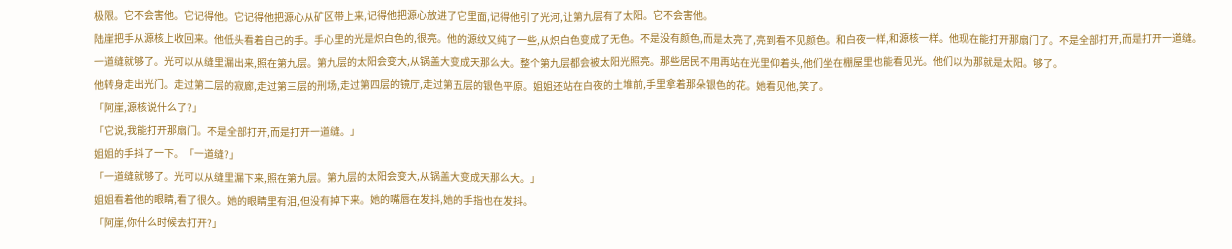极限。它不会害他。它记得他。它记得他把源心从矿区带上来,记得他把源心放进了它里面,记得他引了光河,让第九层有了太阳。它不会害他。
陆崖把手从源核上收回来。他低头看着自己的手。手心里的光是炽白色的,很亮。他的源纹又纯了一些,从炽白色变成了无色。不是没有颜色,而是太亮了,亮到看不见颜色。和白夜一样,和源核一样。他现在能打开那扇门了。不是全部打开,而是打开一道缝。一道缝就够了。光可以从缝里漏出来,照在第九层。第九层的太阳会变大,从锅盖大变成天那么大。整个第九层都会被太阳光照亮。那些居民不用再站在光里仰着头,他们坐在棚屋里也能看见光。他们以为那就是太阳。够了。
他转身走出光门。走过第二层的寂廊,走过第三层的刑场,走过第四层的镜厅,走过第五层的银色平原。姐姐还站在白夜的土堆前,手里拿着那朵银色的花。她看见他,笑了。
「阿崖,源核说什么了?」
「它说,我能打开那扇门。不是全部打开,而是打开一道缝。」
姐姐的手抖了一下。「一道缝?」
「一道缝就够了。光可以从缝里漏下来,照在第九层。第九层的太阳会变大,从锅盖大变成天那么大。」
姐姐看着他的眼睛,看了很久。她的眼睛里有泪,但没有掉下来。她的嘴唇在发抖,她的手指也在发抖。
「阿崖,你什么时候去打开?」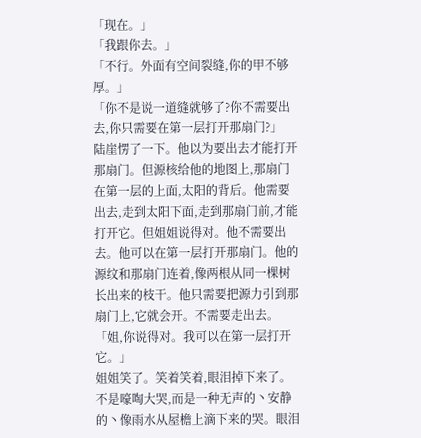「现在。」
「我跟你去。」
「不行。外面有空间裂缝,你的甲不够厚。」
「你不是说一道缝就够了?你不需要出去,你只需要在第一层打开那扇门?」
陆崖愣了一下。他以为要出去才能打开那扇门。但源核给他的地图上,那扇门在第一层的上面,太阳的背后。他需要出去,走到太阳下面,走到那扇门前,才能打开它。但姐姐说得对。他不需要出去。他可以在第一层打开那扇门。他的源纹和那扇门连着,像两根从同一棵树长出来的枝干。他只需要把源力引到那扇门上,它就会开。不需要走出去。
「姐,你说得对。我可以在第一层打开它。」
姐姐笑了。笑着笑着,眼泪掉下来了。不是嚎啕大哭,而是一种无声的丶安静的丶像雨水从屋檐上滴下来的哭。眼泪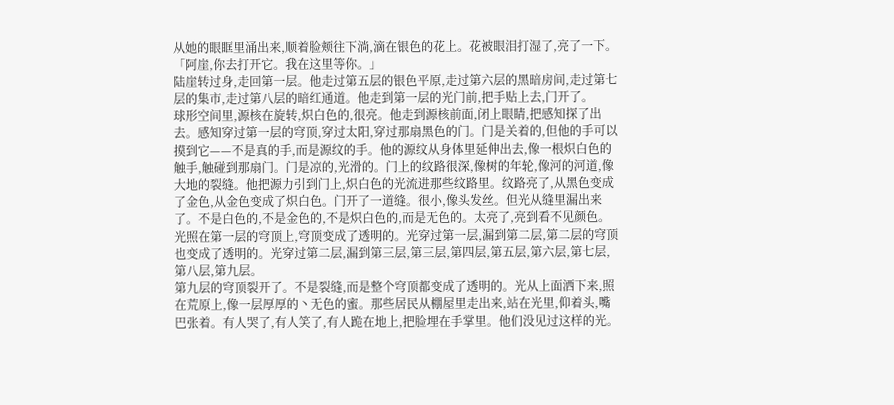从她的眼眶里涌出来,顺着脸颊往下淌,滴在银色的花上。花被眼泪打湿了,亮了一下。
「阿崖,你去打开它。我在这里等你。」
陆崖转过身,走回第一层。他走过第五层的银色平原,走过第六层的黑暗房间,走过第七层的集市,走过第八层的暗红通道。他走到第一层的光门前,把手贴上去,门开了。
球形空间里,源核在旋转,炽白色的,很亮。他走到源核前面,闭上眼睛,把感知探了出去。感知穿过第一层的穹顶,穿过太阳,穿过那扇黑色的门。门是关着的,但他的手可以摸到它——不是真的手,而是源纹的手。他的源纹从身体里延伸出去,像一根炽白色的触手,触碰到那扇门。门是凉的,光滑的。门上的纹路很深,像树的年轮,像河的河道,像大地的裂缝。他把源力引到门上,炽白色的光流进那些纹路里。纹路亮了,从黑色变成了金色,从金色变成了炽白色。门开了一道缝。很小,像头发丝。但光从缝里漏出来了。不是白色的,不是金色的,不是炽白色的,而是无色的。太亮了,亮到看不见颜色。光照在第一层的穹顶上,穹顶变成了透明的。光穿过第一层,漏到第二层,第二层的穹顶也变成了透明的。光穿过第二层,漏到第三层,第三层,第四层,第五层,第六层,第七层,第八层,第九层。
第九层的穹顶裂开了。不是裂缝,而是整个穹顶都变成了透明的。光从上面洒下来,照在荒原上,像一层厚厚的丶无色的蜜。那些居民从棚屋里走出来,站在光里,仰着头,嘴巴张着。有人哭了,有人笑了,有人跪在地上,把脸埋在手掌里。他们没见过这样的光。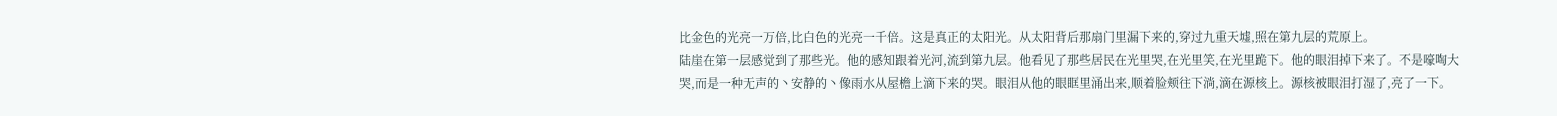比金色的光亮一万倍,比白色的光亮一千倍。这是真正的太阳光。从太阳背后那扇门里漏下来的,穿过九重天墟,照在第九层的荒原上。
陆崖在第一层感觉到了那些光。他的感知跟着光河,流到第九层。他看见了那些居民在光里哭,在光里笑,在光里跪下。他的眼泪掉下来了。不是嚎啕大哭,而是一种无声的丶安静的丶像雨水从屋檐上滴下来的哭。眼泪从他的眼眶里涌出来,顺着脸颊往下淌,滴在源核上。源核被眼泪打湿了,亮了一下。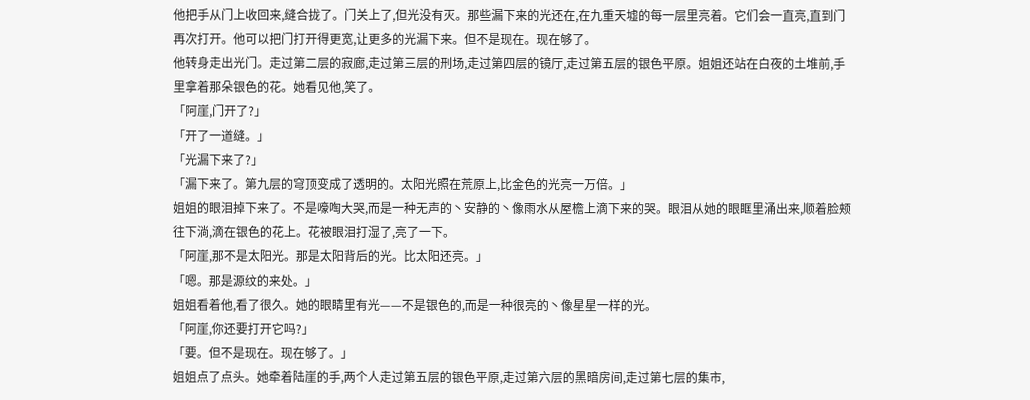他把手从门上收回来,缝合拢了。门关上了,但光没有灭。那些漏下来的光还在,在九重天墟的每一层里亮着。它们会一直亮,直到门再次打开。他可以把门打开得更宽,让更多的光漏下来。但不是现在。现在够了。
他转身走出光门。走过第二层的寂廊,走过第三层的刑场,走过第四层的镜厅,走过第五层的银色平原。姐姐还站在白夜的土堆前,手里拿着那朵银色的花。她看见他,笑了。
「阿崖,门开了?」
「开了一道缝。」
「光漏下来了?」
「漏下来了。第九层的穹顶变成了透明的。太阳光照在荒原上,比金色的光亮一万倍。」
姐姐的眼泪掉下来了。不是嚎啕大哭,而是一种无声的丶安静的丶像雨水从屋檐上滴下来的哭。眼泪从她的眼眶里涌出来,顺着脸颊往下淌,滴在银色的花上。花被眼泪打湿了,亮了一下。
「阿崖,那不是太阳光。那是太阳背后的光。比太阳还亮。」
「嗯。那是源纹的来处。」
姐姐看着他,看了很久。她的眼睛里有光——不是银色的,而是一种很亮的丶像星星一样的光。
「阿崖,你还要打开它吗?」
「要。但不是现在。现在够了。」
姐姐点了点头。她牵着陆崖的手,两个人走过第五层的银色平原,走过第六层的黑暗房间,走过第七层的集市,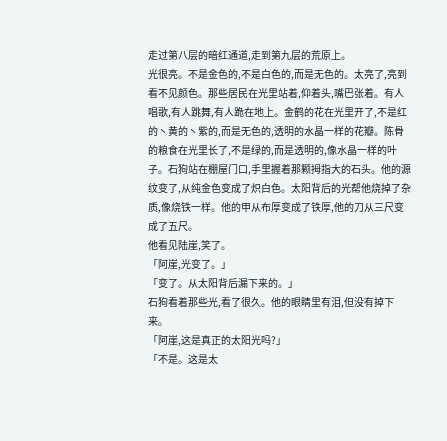走过第八层的暗红通道,走到第九层的荒原上。
光很亮。不是金色的,不是白色的,而是无色的。太亮了,亮到看不见颜色。那些居民在光里站着,仰着头,嘴巴张着。有人唱歌,有人跳舞,有人跪在地上。金鹤的花在光里开了,不是红的丶黄的丶紫的,而是无色的,透明的水晶一样的花瓣。陈骨的粮食在光里长了,不是绿的,而是透明的,像水晶一样的叶子。石狗站在棚屋门口,手里握着那颗拇指大的石头。他的源纹变了,从纯金色变成了炽白色。太阳背后的光帮他烧掉了杂质,像烧铁一样。他的甲从布厚变成了铁厚,他的刀从三尺变成了五尺。
他看见陆崖,笑了。
「阿崖,光变了。」
「变了。从太阳背后漏下来的。」
石狗看着那些光,看了很久。他的眼睛里有泪,但没有掉下来。
「阿崖,这是真正的太阳光吗?」
「不是。这是太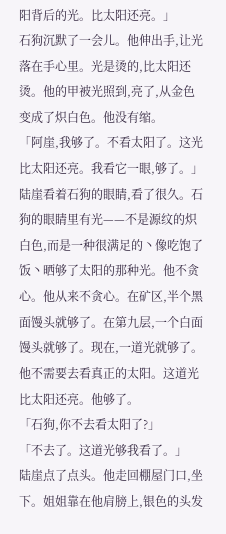阳背后的光。比太阳还亮。」
石狗沉默了一会儿。他伸出手,让光落在手心里。光是烫的,比太阳还烫。他的甲被光照到,亮了,从金色变成了炽白色。他没有缩。
「阿崖,我够了。不看太阳了。这光比太阳还亮。我看它一眼,够了。」
陆崖看着石狗的眼睛,看了很久。石狗的眼睛里有光——不是源纹的炽白色,而是一种很满足的丶像吃饱了饭丶晒够了太阳的那种光。他不贪心。他从来不贪心。在矿区,半个黑面馒头就够了。在第九层,一个白面馒头就够了。现在,一道光就够了。他不需要去看真正的太阳。这道光比太阳还亮。他够了。
「石狗,你不去看太阳了?」
「不去了。这道光够我看了。」
陆崖点了点头。他走回棚屋门口,坐下。姐姐靠在他肩膀上,银色的头发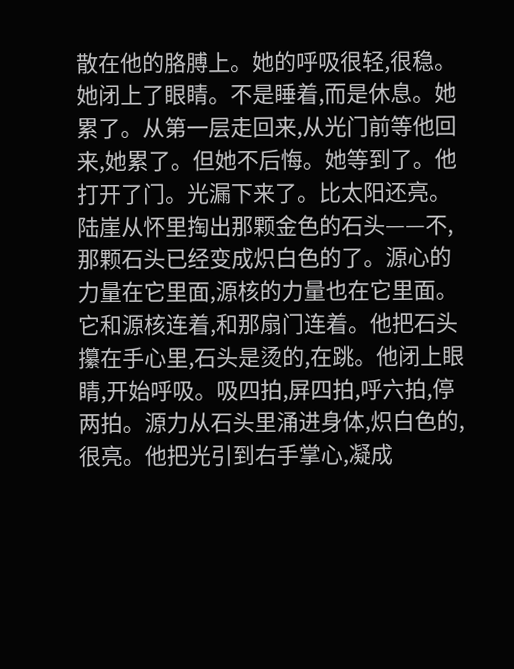散在他的胳膊上。她的呼吸很轻,很稳。她闭上了眼睛。不是睡着,而是休息。她累了。从第一层走回来,从光门前等他回来,她累了。但她不后悔。她等到了。他打开了门。光漏下来了。比太阳还亮。
陆崖从怀里掏出那颗金色的石头——不,那颗石头已经变成炽白色的了。源心的力量在它里面,源核的力量也在它里面。它和源核连着,和那扇门连着。他把石头攥在手心里,石头是烫的,在跳。他闭上眼睛,开始呼吸。吸四拍,屏四拍,呼六拍,停两拍。源力从石头里涌进身体,炽白色的,很亮。他把光引到右手掌心,凝成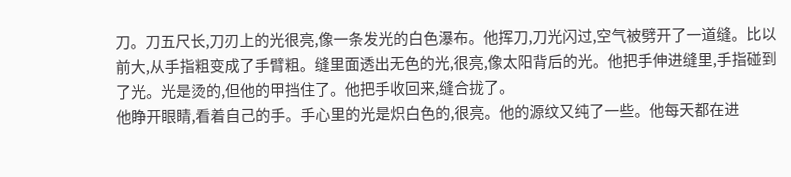刀。刀五尺长,刀刃上的光很亮,像一条发光的白色瀑布。他挥刀,刀光闪过,空气被劈开了一道缝。比以前大,从手指粗变成了手臂粗。缝里面透出无色的光,很亮,像太阳背后的光。他把手伸进缝里,手指碰到了光。光是烫的,但他的甲挡住了。他把手收回来,缝合拢了。
他睁开眼睛,看着自己的手。手心里的光是炽白色的,很亮。他的源纹又纯了一些。他每天都在进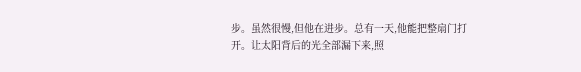步。虽然很慢,但他在进步。总有一天,他能把整扇门打开。让太阳背后的光全部漏下来,照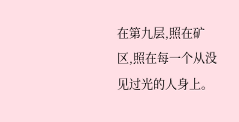在第九层,照在矿区,照在每一个从没见过光的人身上。